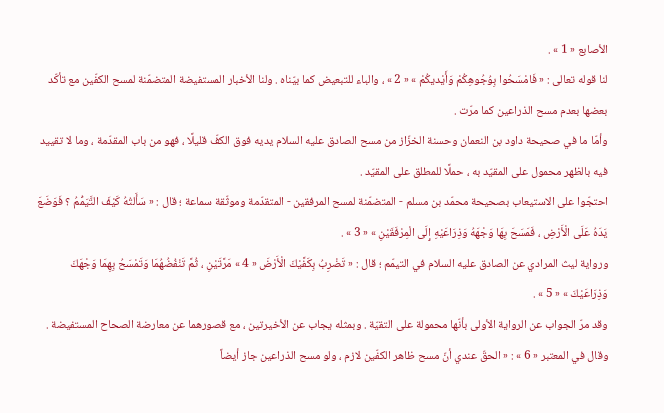الأصابع « 1 » .
لنا قوله تعالى : « فَامْسَحُوا بِوُجُوهِكُمْ وَأَيْديكُمْ » « 2 » ، والباء للتبعيض كما بيّناه . ولنا الأخبار المستفيضة المتضمّنة لمسح الكفّين مع تأكّد بعضها بعدم مسح الذراعين كما مرّت .
وأمّا ما في صحيحة داود بن النعمان وحسنة الخزّاز من مسح الصادق عليه السلام يديه فوق الكفّ قليلًا ، فهو من باب المقدّمة ، وما لا تقييد فيه بالظهر محمول على المقيّد به ، حملًا للمطلق على المقيّد .
احتجّوا على الاستيعاب بصحيحة محمّد بن مسلم - المتضمّنة لمسح المرفقين - المتقدّمة وموثّقة سماعة ؛ قال : « سَأَلتُهُ كَيْفَ التَّيَمُّمُ ؟ فَوَضَعَ يَدَهُ عَلَى الْأَرْضِ ، فَمَسَحَ بِهَا وَجْهَهُ وَذِرَاعَيْهِ إِلَى الْمِرْفَقَيْنِ » « 3 » .
ورواية ليث المرادي عن الصادق عليه السلام في التيمّم ؛ قال : « تَضْرِبُ بِكَفَّيْكَ الْأَرْضَ « 4 » مَرَّتَيْنِ ، ثُمَّ تَنْفُضُهُمَا وَتَمْسَحُ بِهِمَا وَجْهَكَ وَذِرَاعَيْكَ » « 5 » .
وقد مرّ الجواب عن الرواية الأولى بأنّها محمولة على التقيّة . وبمثله يجاب عن الأخيرتين ، مع قصورهما عن معارضة الصحاح المستفيضة .
وقال في المعتبر « 6 » : « الحقّ عندي أنّ مسح ظاهر الكفّين لازم ، ولو مسح الذراعين جاز أيضاً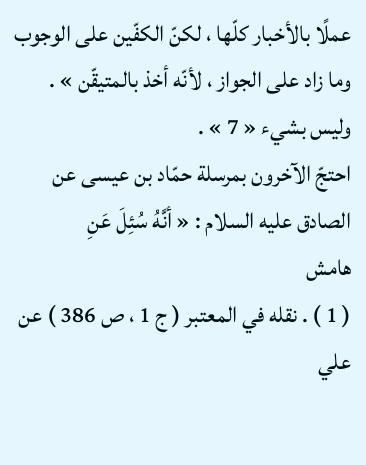عملًا بالأخبار كلّها ، لكنّ الكفّين على الوجوب وما زاد على الجواز ، لأنّه أخذ بالمتيقّن » . وليس بشيء « 7 » .
احتجّ الآخرون بمرسلة حمّاد بن عيسى عن الصادق عليه السلام : « أنَّهُ سُئِلَ عَنِ
هامش
( 1 ) . نقله في المعتبر ( ج 1 ، ص 386 ) عن علي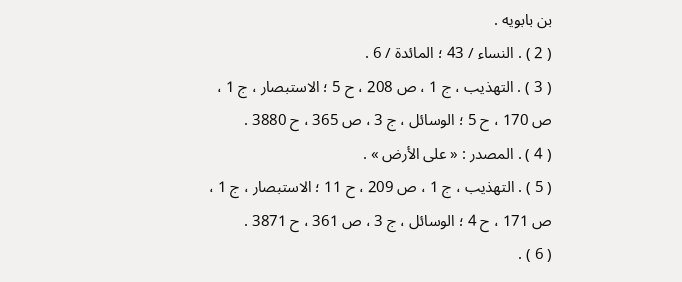بن بابويه .
( 2 ) . النساء / 43 ؛ المائدة / 6 .
( 3 ) . التهذيب ، ج 1 ، ص 208 ، ح 5 ؛ الاستبصار ، ج 1 ، ص 170 ، ح 5 ؛ الوسائل ، ج 3 ، ص 365 ، ح 3880 .
( 4 ) . المصدر : « على الأرض » .
( 5 ) . التهذيب ، ج 1 ، ص 209 ، ح 11 ؛ الاستبصار ، ج 1 ، ص 171 ، ح 4 ؛ الوسائل ، ج 3 ، ص 361 ، ح 3871 .
( 6 ) .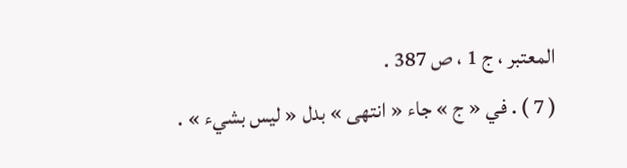المعتبر ، ج 1 ، ص 387 .
( 7 ) . في « ج » جاء « انتهى » بدل « ليس بشيء » .